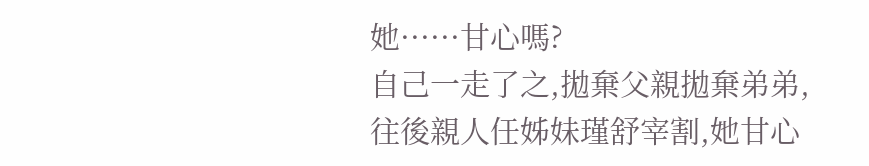她······甘心嗎?
自己一走了之,拋棄父親拋棄弟弟,往後親人任姊妹瑾舒宰割,她甘心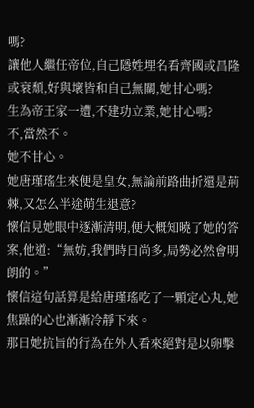嗎?
讓他人繼任帝位,自己隱姓埋名看齊國或昌隆或衰頹,好與壞皆和自己無關,她甘心嗎?
生為帝王家一遭,不建功立業,她甘心嗎?
不,當然不。
她不甘心。
她唐瑾瑤生來便是皇女,無論前路曲折還是荊棘,又怎么半途萌生退意?
懷信見她眼中逐漸清明,便大概知曉了她的答案,他道:“無妨,我們時日尚多,局勢必然會明朗的。”
懷信這句話算是給唐瑾瑤吃了一顆定心丸,她焦躁的心也漸漸冷靜下來。
那日她抗旨的行為在外人看來絕對是以卵擊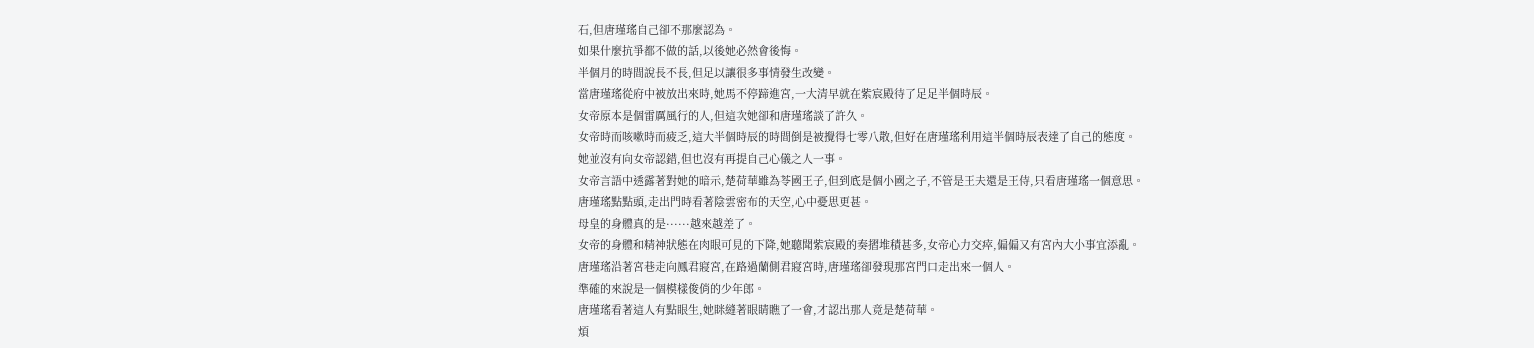石,但唐瑾瑤自己卻不那麼認為。
如果什麼抗爭都不做的話,以後她必然會後悔。
半個月的時間說長不長,但足以讓很多事情發生改變。
當唐瑾瑤從府中被放出來時,她馬不停蹄進宮,一大清早就在紫宸殿待了足足半個時辰。
女帝原本是個雷厲風行的人,但這次她卻和唐瑾瑤談了許久。
女帝時而咳嗽時而疲乏,這大半個時辰的時間倒是被攪得七零八散,但好在唐瑾瑤利用這半個時辰表達了自己的態度。
她並沒有向女帝認錯,但也沒有再提自己心儀之人一事。
女帝言語中透露著對她的暗示,楚荷華雖為苓國王子,但到底是個小國之子,不管是王夫還是王侍,只看唐瑾瑤一個意思。
唐瑾瑤點點頭,走出門時看著陰雲密布的天空,心中憂思更甚。
母皇的身體真的是······越來越差了。
女帝的身體和精神狀態在肉眼可見的下降,她聽聞紫宸殿的奏摺堆積甚多,女帝心力交瘁,偏偏又有宮內大小事宜添亂。
唐瑾瑤沿著宮巷走向鳳君寢宮,在路過蘭側君寢宮時,唐瑾瑤卻發現那宮門口走出來一個人。
準確的來說是一個模樣俊俏的少年郎。
唐瑾瑤看著這人有點眼生,她眯縫著眼睛瞧了一會,才認出那人竟是楚荷華。
煩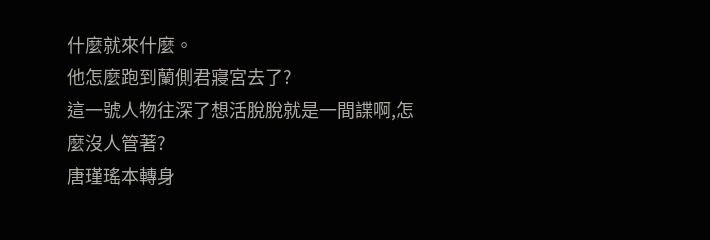什麼就來什麼。
他怎麼跑到蘭側君寢宮去了?
這一號人物往深了想活脫脫就是一間諜啊,怎麼沒人管著?
唐瑾瑤本轉身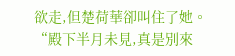欲走,但楚荷華卻叫住了她。
“殿下半月未見,真是別來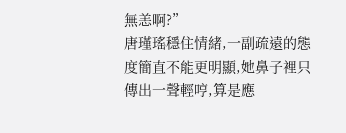無恙啊?”
唐瑾瑤穩住情緒,一副疏遠的態度簡直不能更明顯,她鼻子裡只傳出一聲輕哼,算是應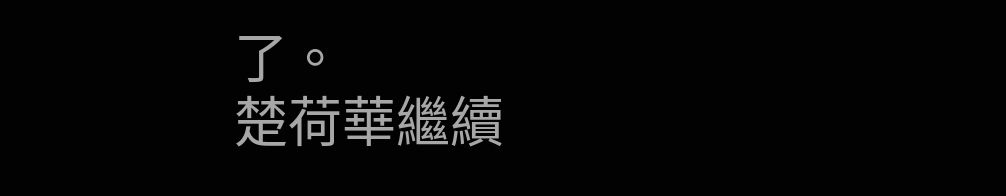了。
楚荷華繼續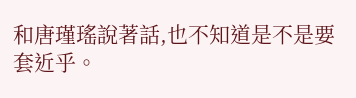和唐瑾瑤說著話,也不知道是不是要套近乎。